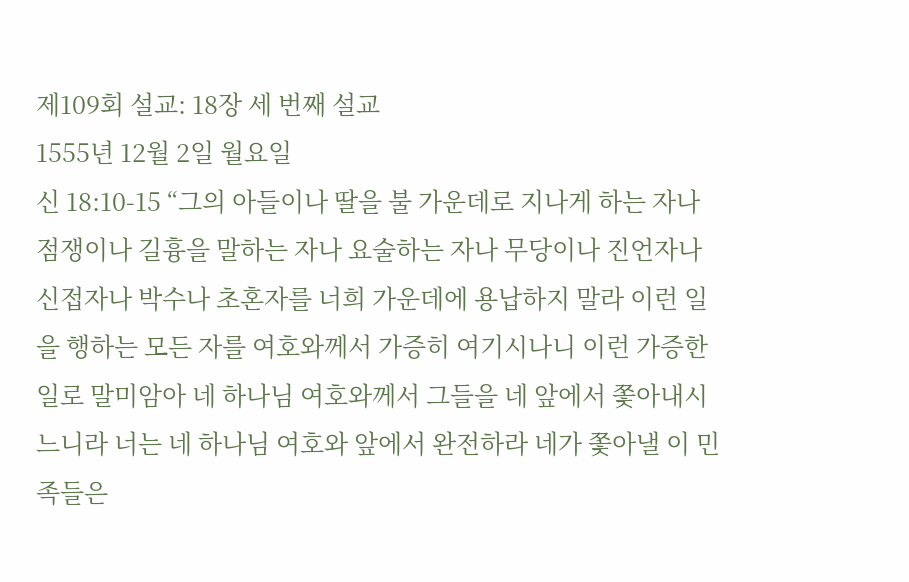제109회 설교: 18장 세 번째 설교
1555년 12월 2일 월요일
신 18:10-15 “그의 아들이나 딸을 불 가운데로 지나게 하는 자나 점쟁이나 길흉을 말하는 자나 요술하는 자나 무당이나 진언자나 신접자나 박수나 초혼자를 너희 가운데에 용납하지 말라 이런 일을 행하는 모든 자를 여호와께서 가증히 여기시나니 이런 가증한 일로 말미암아 네 하나님 여호와께서 그들을 네 앞에서 쫓아내시느니라 너는 네 하나님 여호와 앞에서 완전하라 네가 쫓아낼 이 민족들은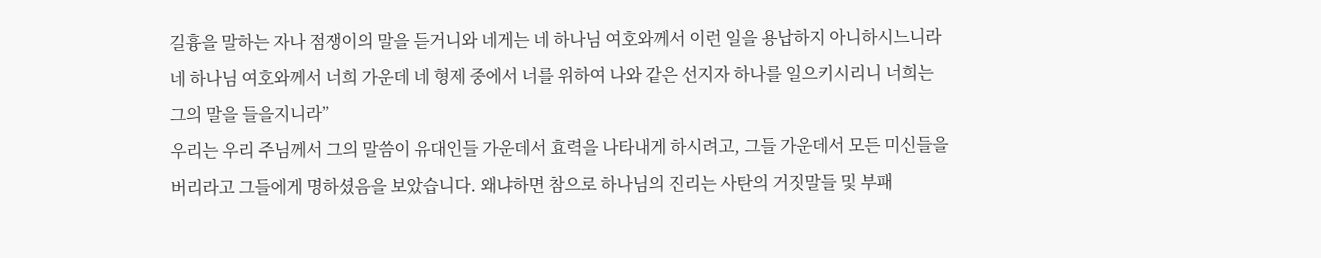길흉을 말하는 자나 점쟁이의 말을 듣거니와 네게는 네 하나님 여호와께서 이런 일을 용납하지 아니하시느니라 네 하나님 여호와께서 너희 가운데 네 형제 중에서 너를 위하여 나와 같은 선지자 하나를 일으키시리니 너희는 그의 말을 들을지니라”
우리는 우리 주님께서 그의 말씀이 유대인들 가운데서 효력을 나타내게 하시려고, 그들 가운데서 모든 미신들을 버리라고 그들에게 명하셨음을 보았습니다. 왜냐하면 참으로 하나님의 진리는 사탄의 거짓말들 및 부패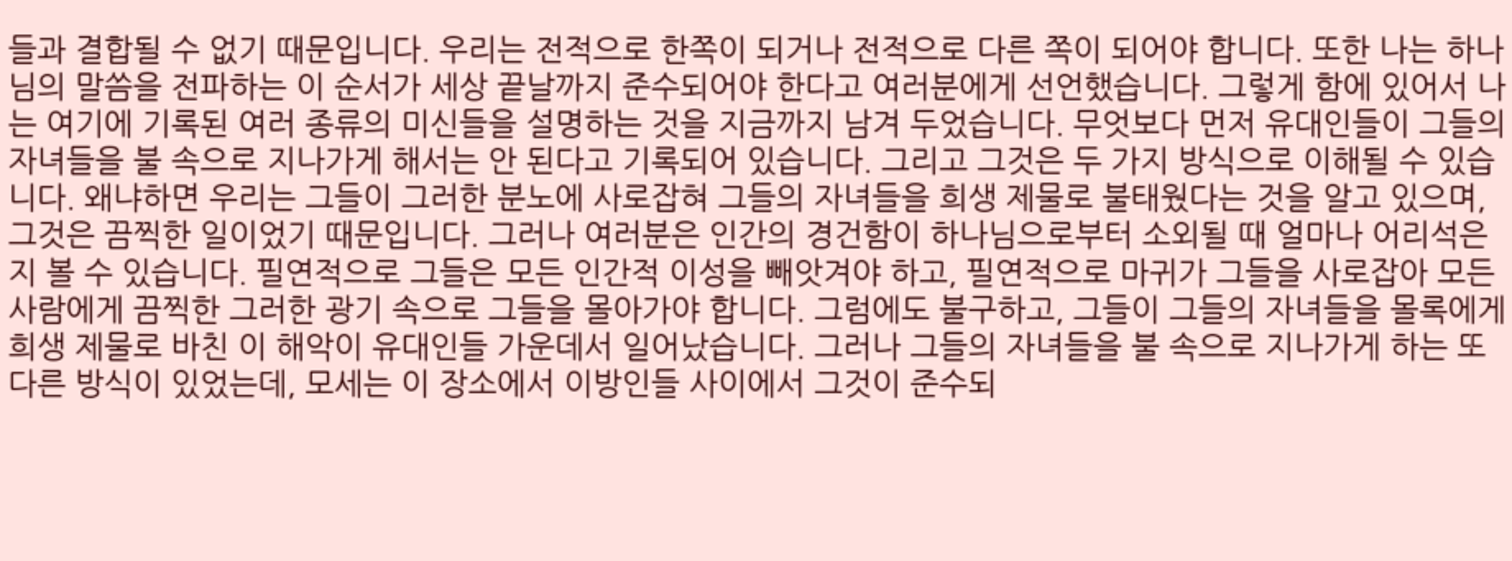들과 결합될 수 없기 때문입니다. 우리는 전적으로 한쪽이 되거나 전적으로 다른 쪽이 되어야 합니다. 또한 나는 하나님의 말씀을 전파하는 이 순서가 세상 끝날까지 준수되어야 한다고 여러분에게 선언했습니다. 그렇게 함에 있어서 나는 여기에 기록된 여러 종류의 미신들을 설명하는 것을 지금까지 남겨 두었습니다. 무엇보다 먼저 유대인들이 그들의 자녀들을 불 속으로 지나가게 해서는 안 된다고 기록되어 있습니다. 그리고 그것은 두 가지 방식으로 이해될 수 있습니다. 왜냐하면 우리는 그들이 그러한 분노에 사로잡혀 그들의 자녀들을 희생 제물로 불태웠다는 것을 알고 있으며, 그것은 끔찍한 일이었기 때문입니다. 그러나 여러분은 인간의 경건함이 하나님으로부터 소외될 때 얼마나 어리석은지 볼 수 있습니다. 필연적으로 그들은 모든 인간적 이성을 빼앗겨야 하고, 필연적으로 마귀가 그들을 사로잡아 모든 사람에게 끔찍한 그러한 광기 속으로 그들을 몰아가야 합니다. 그럼에도 불구하고, 그들이 그들의 자녀들을 몰록에게 희생 제물로 바친 이 해악이 유대인들 가운데서 일어났습니다. 그러나 그들의 자녀들을 불 속으로 지나가게 하는 또 다른 방식이 있었는데, 모세는 이 장소에서 이방인들 사이에서 그것이 준수되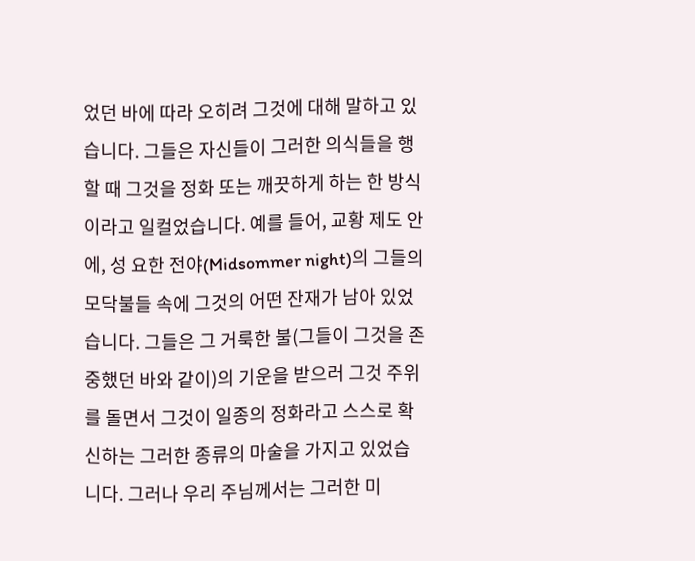었던 바에 따라 오히려 그것에 대해 말하고 있습니다. 그들은 자신들이 그러한 의식들을 행할 때 그것을 정화 또는 깨끗하게 하는 한 방식이라고 일컬었습니다. 예를 들어, 교황 제도 안에, 성 요한 전야(Midsommer night)의 그들의 모닥불들 속에 그것의 어떤 잔재가 남아 있었습니다. 그들은 그 거룩한 불(그들이 그것을 존중했던 바와 같이)의 기운을 받으러 그것 주위를 돌면서 그것이 일종의 정화라고 스스로 확신하는 그러한 종류의 마술을 가지고 있었습니다. 그러나 우리 주님께서는 그러한 미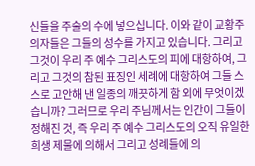신들을 주술의 수에 넣으십니다. 이와 같이 교황주의자들은 그들의 성수를 가지고 있습니다. 그리고 그것이 우리 주 예수 그리스도의 피에 대항하여, 그리고 그것의 참된 표징인 세례에 대항하여 그들 스스로 고안해 낸 일종의 깨끗하게 함 외에 무엇이겠습니까? 그러므로 우리 주님께서는 인간이 그들이 정해진 것, 즉 우리 주 예수 그리스도의 오직 유일한 희생 제물에 의해서 그리고 성례들에 의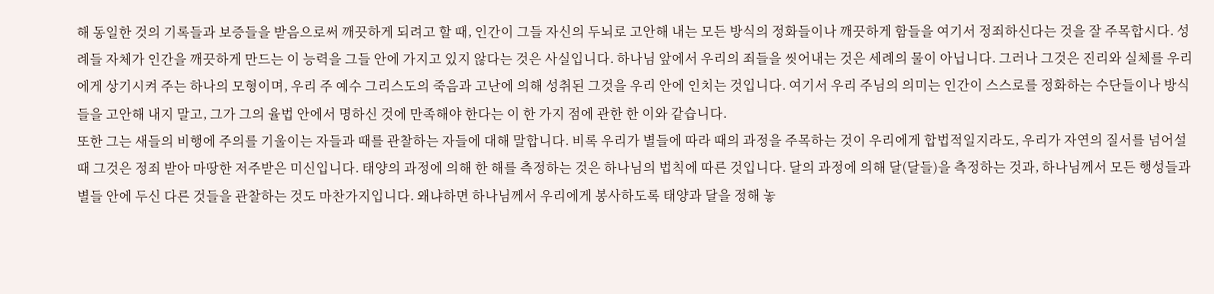해 동일한 것의 기록들과 보증들을 받음으로써 깨끗하게 되려고 할 때, 인간이 그들 자신의 두뇌로 고안해 내는 모든 방식의 정화들이나 깨끗하게 함들을 여기서 정죄하신다는 것을 잘 주목합시다. 성례들 자체가 인간을 깨끗하게 만드는 이 능력을 그들 안에 가지고 있지 않다는 것은 사실입니다. 하나님 앞에서 우리의 죄들을 씻어내는 것은 세례의 물이 아닙니다. 그러나 그것은 진리와 실체를 우리에게 상기시켜 주는 하나의 모형이며, 우리 주 예수 그리스도의 죽음과 고난에 의해 성취된 그것을 우리 안에 인치는 것입니다. 여기서 우리 주님의 의미는 인간이 스스로를 정화하는 수단들이나 방식들을 고안해 내지 말고, 그가 그의 율법 안에서 명하신 것에 만족해야 한다는 이 한 가지 점에 관한 한 이와 같습니다.
또한 그는 새들의 비행에 주의를 기울이는 자들과 때를 관찰하는 자들에 대해 말합니다. 비록 우리가 별들에 따라 때의 과정을 주목하는 것이 우리에게 합법적일지라도, 우리가 자연의 질서를 넘어설 때 그것은 정죄 받아 마땅한 저주받은 미신입니다. 태양의 과정에 의해 한 해를 측정하는 것은 하나님의 법칙에 따른 것입니다. 달의 과정에 의해 달(달들)을 측정하는 것과, 하나님께서 모든 행성들과 별들 안에 두신 다른 것들을 관찰하는 것도 마찬가지입니다. 왜냐하면 하나님께서 우리에게 봉사하도록 태양과 달을 정해 놓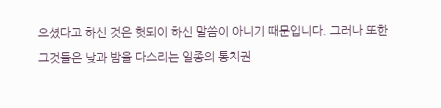으셨다고 하신 것은 헛되이 하신 말씀이 아니기 때문입니다. 그러나 또한 그것들은 낮과 밤을 다스리는 일종의 통치권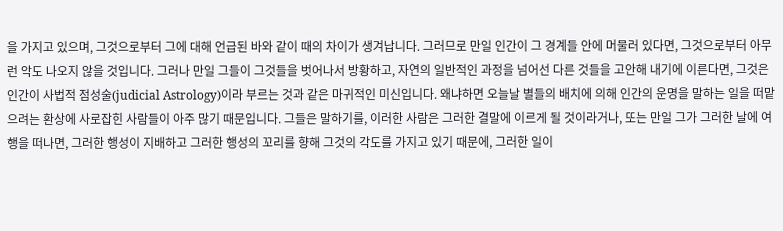을 가지고 있으며, 그것으로부터 그에 대해 언급된 바와 같이 때의 차이가 생겨납니다. 그러므로 만일 인간이 그 경계들 안에 머물러 있다면, 그것으로부터 아무런 악도 나오지 않을 것입니다. 그러나 만일 그들이 그것들을 벗어나서 방황하고, 자연의 일반적인 과정을 넘어선 다른 것들을 고안해 내기에 이른다면, 그것은 인간이 사법적 점성술(judicial Astrology)이라 부르는 것과 같은 마귀적인 미신입니다. 왜냐하면 오늘날 별들의 배치에 의해 인간의 운명을 말하는 일을 떠맡으려는 환상에 사로잡힌 사람들이 아주 많기 때문입니다. 그들은 말하기를, 이러한 사람은 그러한 결말에 이르게 될 것이라거나, 또는 만일 그가 그러한 날에 여행을 떠나면, 그러한 행성이 지배하고 그러한 행성의 꼬리를 향해 그것의 각도를 가지고 있기 때문에, 그러한 일이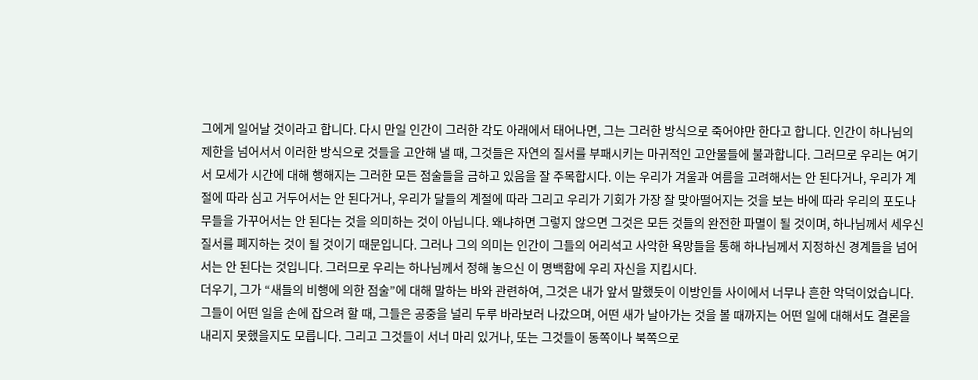그에게 일어날 것이라고 합니다. 다시 만일 인간이 그러한 각도 아래에서 태어나면, 그는 그러한 방식으로 죽어야만 한다고 합니다. 인간이 하나님의 제한을 넘어서서 이러한 방식으로 것들을 고안해 낼 때, 그것들은 자연의 질서를 부패시키는 마귀적인 고안물들에 불과합니다. 그러므로 우리는 여기서 모세가 시간에 대해 행해지는 그러한 모든 점술들을 금하고 있음을 잘 주목합시다. 이는 우리가 겨울과 여름을 고려해서는 안 된다거나, 우리가 계절에 따라 심고 거두어서는 안 된다거나, 우리가 달들의 계절에 따라 그리고 우리가 기회가 가장 잘 맞아떨어지는 것을 보는 바에 따라 우리의 포도나무들을 가꾸어서는 안 된다는 것을 의미하는 것이 아닙니다. 왜냐하면 그렇지 않으면 그것은 모든 것들의 완전한 파멸이 될 것이며, 하나님께서 세우신 질서를 폐지하는 것이 될 것이기 때문입니다. 그러나 그의 의미는 인간이 그들의 어리석고 사악한 욕망들을 통해 하나님께서 지정하신 경계들을 넘어서는 안 된다는 것입니다. 그러므로 우리는 하나님께서 정해 놓으신 이 명백함에 우리 자신을 지킵시다.
더우기, 그가 “새들의 비행에 의한 점술”에 대해 말하는 바와 관련하여, 그것은 내가 앞서 말했듯이 이방인들 사이에서 너무나 흔한 악덕이었습니다. 그들이 어떤 일을 손에 잡으려 할 때, 그들은 공중을 널리 두루 바라보러 나갔으며, 어떤 새가 날아가는 것을 볼 때까지는 어떤 일에 대해서도 결론을 내리지 못했을지도 모릅니다. 그리고 그것들이 서너 마리 있거나, 또는 그것들이 동쪽이나 북쪽으로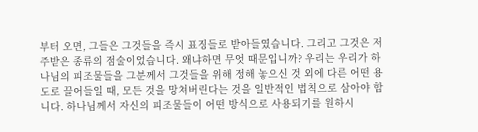부터 오면, 그들은 그것들을 즉시 표징들로 받아들였습니다. 그리고 그것은 저주받은 종류의 점술이었습니다. 왜냐하면 무엇 때문입니까? 우리는 우리가 하나님의 피조물들을 그분께서 그것들을 위해 정해 놓으신 것 외에 다른 어떤 용도로 끌어들일 때, 모든 것을 망쳐버린다는 것을 일반적인 법칙으로 삼아야 합니다. 하나님께서 자신의 피조물들이 어떤 방식으로 사용되기를 원하시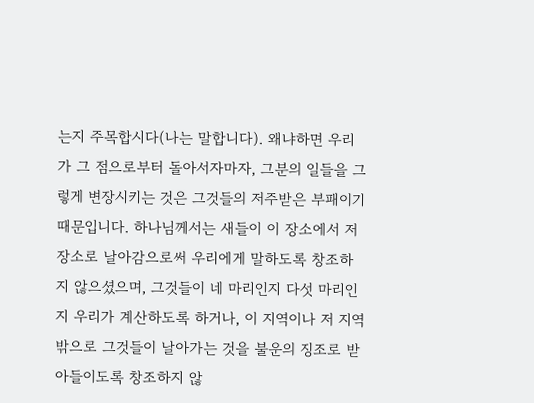는지 주목합시다(나는 말합니다). 왜냐하면 우리가 그 점으로부터 돌아서자마자, 그분의 일들을 그렇게 변장시키는 것은 그것들의 저주받은 부패이기 때문입니다. 하나님께서는 새들이 이 장소에서 저 장소로 날아감으로써 우리에게 말하도록 창조하지 않으셨으며, 그것들이 네 마리인지 다섯 마리인지 우리가 계산하도록 하거나, 이 지역이나 저 지역 밖으로 그것들이 날아가는 것을 불운의 징조로 받아들이도록 창조하지 않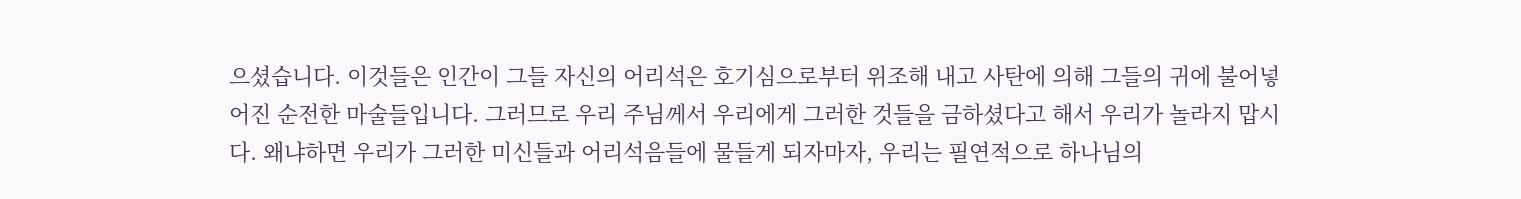으셨습니다. 이것들은 인간이 그들 자신의 어리석은 호기심으로부터 위조해 내고 사탄에 의해 그들의 귀에 불어넣어진 순전한 마술들입니다. 그러므로 우리 주님께서 우리에게 그러한 것들을 금하셨다고 해서 우리가 놀라지 맙시다. 왜냐하면 우리가 그러한 미신들과 어리석음들에 물들게 되자마자, 우리는 필연적으로 하나님의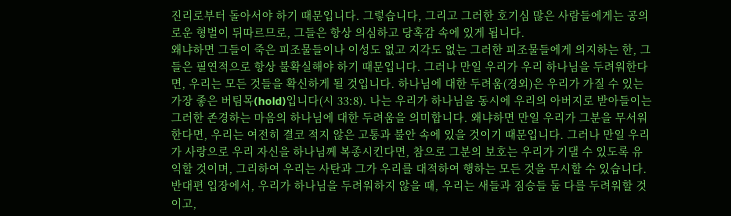진리로부터 돌아서야 하기 때문입니다. 그렇습니다, 그리고 그러한 호기심 많은 사람들에게는 공의로운 형벌이 뒤따르므로, 그들은 항상 의심하고 당혹감 속에 있게 됩니다.
왜냐하면 그들이 죽은 피조물들이나 이성도 없고 지각도 없는 그러한 피조물들에게 의지하는 한, 그들은 필연적으로 항상 불확실해야 하기 때문입니다. 그러나 만일 우리가 우리 하나님을 두려워한다면, 우리는 모든 것들을 확신하게 될 것입니다. 하나님에 대한 두려움(경외)은 우리가 가질 수 있는 가장 좋은 버팀목(hold)입니다(시 33:8). 나는 우리가 하나님을 동시에 우리의 아버지로 받아들이는 그러한 존경하는 마음의 하나님에 대한 두려움을 의미합니다. 왜냐하면 만일 우리가 그분을 무서워한다면, 우리는 여전히 결코 적지 않은 고통과 불안 속에 있을 것이기 때문입니다. 그러나 만일 우리가 사랑으로 우리 자신을 하나님께 복종시킨다면, 참으로 그분의 보호는 우리가 기댈 수 있도록 유익할 것이며, 그리하여 우리는 사탄과 그가 우리를 대적하여 행하는 모든 것을 무시할 수 있습니다. 반대편 입장에서, 우리가 하나님을 두려워하지 않을 때, 우리는 새들과 짐승들 둘 다를 두려워할 것이고,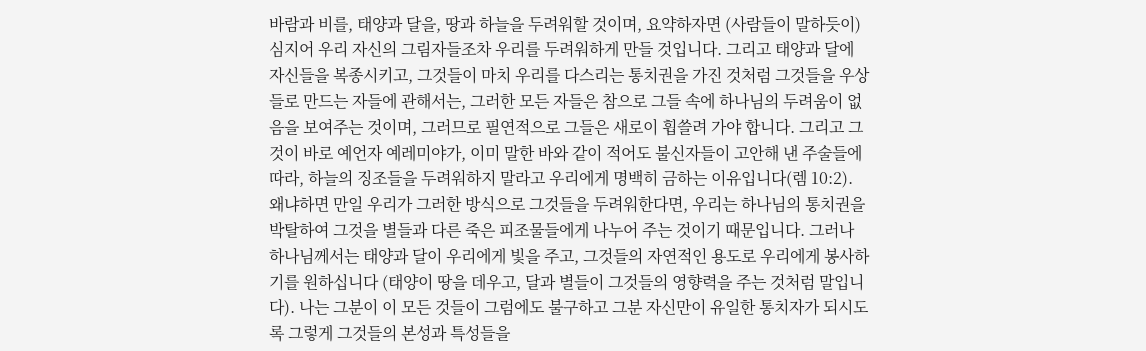바람과 비를, 태양과 달을, 땅과 하늘을 두려워할 것이며, 요약하자면 (사람들이 말하듯이) 심지어 우리 자신의 그림자들조차 우리를 두려워하게 만들 것입니다. 그리고 태양과 달에 자신들을 복종시키고, 그것들이 마치 우리를 다스리는 통치권을 가진 것처럼 그것들을 우상들로 만드는 자들에 관해서는, 그러한 모든 자들은 참으로 그들 속에 하나님의 두려움이 없음을 보여주는 것이며, 그러므로 필연적으로 그들은 새로이 휩쓸려 가야 합니다. 그리고 그것이 바로 예언자 예레미야가, 이미 말한 바와 같이 적어도 불신자들이 고안해 낸 주술들에 따라, 하늘의 징조들을 두려워하지 말라고 우리에게 명백히 금하는 이유입니다(렘 10:2). 왜냐하면 만일 우리가 그러한 방식으로 그것들을 두려워한다면, 우리는 하나님의 통치권을 박탈하여 그것을 별들과 다른 죽은 피조물들에게 나누어 주는 것이기 때문입니다. 그러나 하나님께서는 태양과 달이 우리에게 빛을 주고, 그것들의 자연적인 용도로 우리에게 봉사하기를 원하십니다 (태양이 땅을 데우고, 달과 별들이 그것들의 영향력을 주는 것처럼 말입니다). 나는 그분이 이 모든 것들이 그럼에도 불구하고 그분 자신만이 유일한 통치자가 되시도록 그렇게 그것들의 본성과 특성들을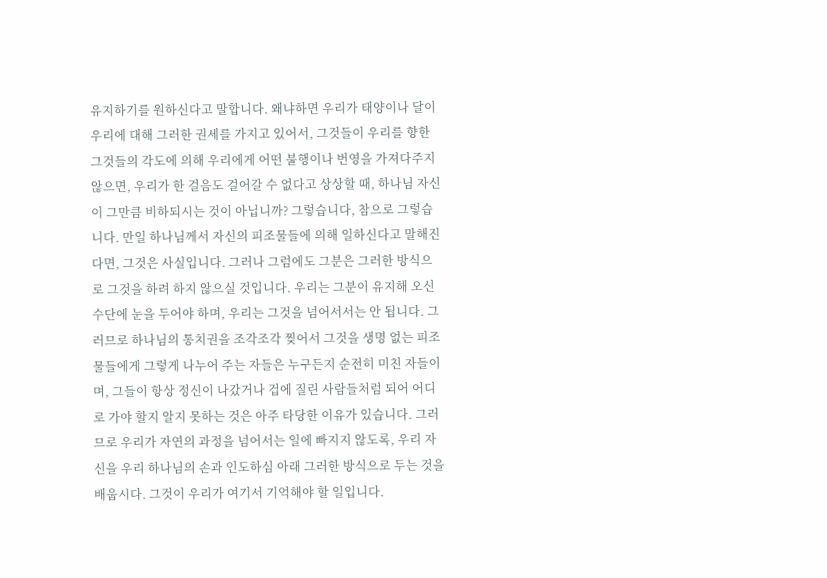유지하기를 원하신다고 말합니다. 왜냐하면 우리가 태양이나 달이 우리에 대해 그러한 권세를 가지고 있어서, 그것들이 우리를 향한 그것들의 각도에 의해 우리에게 어떤 불행이나 번영을 가져다주지 않으면, 우리가 한 걸음도 걸어갈 수 없다고 상상할 때, 하나님 자신이 그만큼 비하되시는 것이 아닙니까? 그렇습니다, 참으로 그렇습니다. 만일 하나님께서 자신의 피조물들에 의해 일하신다고 말해진다면, 그것은 사실입니다. 그러나 그럼에도 그분은 그러한 방식으로 그것을 하려 하지 않으실 것입니다. 우리는 그분이 유지해 오신 수단에 눈을 두어야 하며, 우리는 그것을 넘어서서는 안 됩니다. 그러므로 하나님의 통치권을 조각조각 찢어서 그것을 생명 없는 피조물들에게 그렇게 나누어 주는 자들은 누구든지 순전히 미친 자들이며, 그들이 항상 정신이 나갔거나 겁에 질린 사람들처럼 되어 어디로 가야 할지 알지 못하는 것은 아주 타당한 이유가 있습니다. 그러므로 우리가 자연의 과정을 넘어서는 일에 빠지지 않도록, 우리 자신을 우리 하나님의 손과 인도하심 아래 그러한 방식으로 두는 것을 배웁시다. 그것이 우리가 여기서 기억해야 할 일입니다.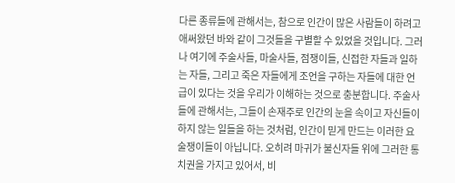다른 종류들에 관해서는, 참으로 인간이 많은 사람들이 하려고 애써왔던 바와 같이 그것들을 구별할 수 있었을 것입니다. 그러나 여기에 주술사들, 마술사들, 점쟁이들, 신접한 자들과 일하는 자들, 그리고 죽은 자들에게 조언을 구하는 자들에 대한 언급이 있다는 것을 우리가 이해하는 것으로 충분합니다. 주술사들에 관해서는, 그들이 손재주로 인간의 눈을 속이고 자신들이 하지 않는 일들을 하는 것처럼, 인간이 믿게 만드는 이러한 요술쟁이들이 아닙니다. 오히려 마귀가 불신자들 위에 그러한 통치권을 가지고 있어서, 비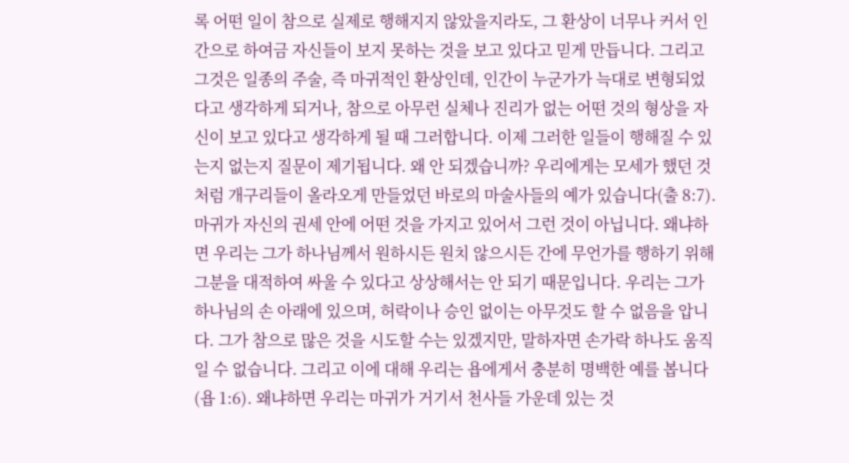록 어떤 일이 참으로 실제로 행해지지 않았을지라도, 그 환상이 너무나 커서 인간으로 하여금 자신들이 보지 못하는 것을 보고 있다고 믿게 만듭니다. 그리고 그것은 일종의 주술, 즉 마귀적인 환상인데, 인간이 누군가가 늑대로 변형되었다고 생각하게 되거나, 참으로 아무런 실체나 진리가 없는 어떤 것의 형상을 자신이 보고 있다고 생각하게 될 때 그러합니다. 이제 그러한 일들이 행해질 수 있는지 없는지 질문이 제기됩니다. 왜 안 되겠습니까? 우리에게는 모세가 했던 것처럼 개구리들이 올라오게 만들었던 바로의 마술사들의 예가 있습니다(출 8:7). 마귀가 자신의 권세 안에 어떤 것을 가지고 있어서 그런 것이 아닙니다. 왜냐하면 우리는 그가 하나님께서 원하시든 원치 않으시든 간에 무언가를 행하기 위해 그분을 대적하여 싸울 수 있다고 상상해서는 안 되기 때문입니다. 우리는 그가 하나님의 손 아래에 있으며, 허락이나 승인 없이는 아무것도 할 수 없음을 압니다. 그가 참으로 많은 것을 시도할 수는 있겠지만, 말하자면 손가락 하나도 움직일 수 없습니다. 그리고 이에 대해 우리는 욥에게서 충분히 명백한 예를 봅니다(욥 1:6). 왜냐하면 우리는 마귀가 거기서 천사들 가운데 있는 것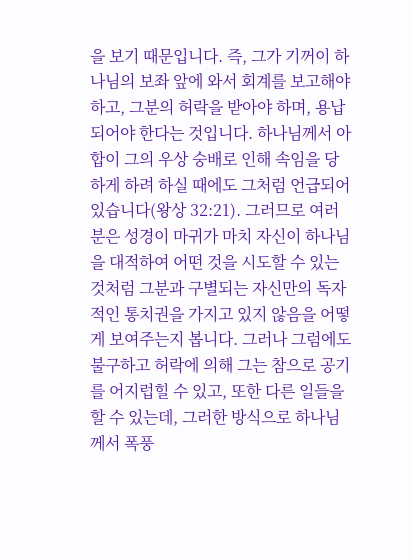을 보기 때문입니다. 즉, 그가 기꺼이 하나님의 보좌 앞에 와서 회계를 보고해야 하고, 그분의 허락을 받아야 하며, 용납되어야 한다는 것입니다. 하나님께서 아합이 그의 우상 숭배로 인해 속임을 당하게 하려 하실 때에도 그처럼 언급되어 있습니다(왕상 32:21). 그러므로 여러분은 성경이 마귀가 마치 자신이 하나님을 대적하여 어떤 것을 시도할 수 있는 것처럼 그분과 구별되는 자신만의 독자적인 통치권을 가지고 있지 않음을 어떻게 보여주는지 봅니다. 그러나 그럼에도 불구하고 허락에 의해 그는 참으로 공기를 어지럽힐 수 있고, 또한 다른 일들을 할 수 있는데, 그러한 방식으로 하나님께서 폭풍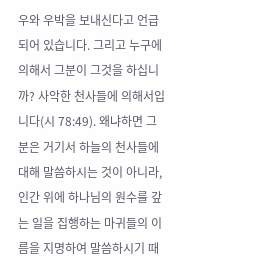우와 우박을 보내신다고 언급되어 있습니다. 그리고 누구에 의해서 그분이 그것을 하십니까? 사악한 천사들에 의해서입니다(시 78:49). 왜냐하면 그분은 거기서 하늘의 천사들에 대해 말씀하시는 것이 아니라, 인간 위에 하나님의 원수를 갚는 일을 집행하는 마귀들의 이름을 지명하여 말씀하시기 때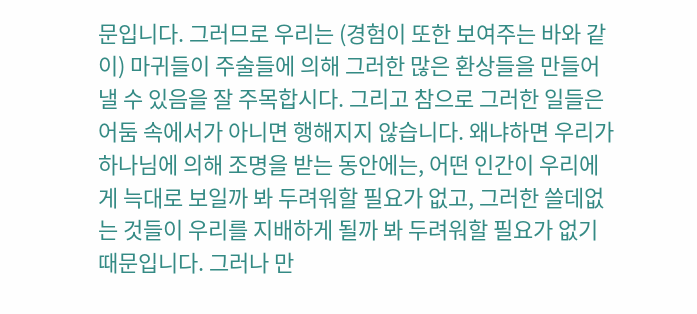문입니다. 그러므로 우리는 (경험이 또한 보여주는 바와 같이) 마귀들이 주술들에 의해 그러한 많은 환상들을 만들어낼 수 있음을 잘 주목합시다. 그리고 참으로 그러한 일들은 어둠 속에서가 아니면 행해지지 않습니다. 왜냐하면 우리가 하나님에 의해 조명을 받는 동안에는, 어떤 인간이 우리에게 늑대로 보일까 봐 두려워할 필요가 없고, 그러한 쓸데없는 것들이 우리를 지배하게 될까 봐 두려워할 필요가 없기 때문입니다. 그러나 만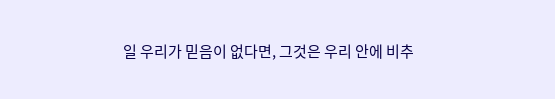일 우리가 믿음이 없다면, 그것은 우리 안에 비추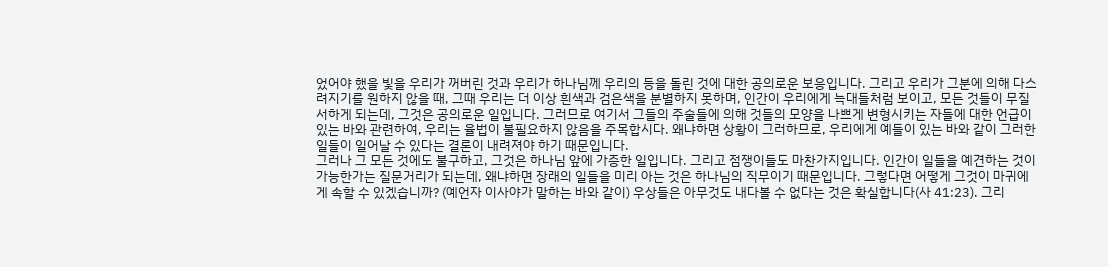었어야 했을 빛을 우리가 꺼버린 것과 우리가 하나님께 우리의 등을 돌린 것에 대한 공의로운 보응입니다. 그리고 우리가 그분에 의해 다스려지기를 원하지 않을 때, 그때 우리는 더 이상 흰색과 검은색을 분별하지 못하며, 인간이 우리에게 늑대들처럼 보이고, 모든 것들이 무질서하게 되는데, 그것은 공의로운 일입니다. 그러므로 여기서 그들의 주술들에 의해 것들의 모양을 나쁘게 변형시키는 자들에 대한 언급이 있는 바와 관련하여, 우리는 율법이 불필요하지 않음을 주목합시다. 왜냐하면 상황이 그러하므로, 우리에게 예들이 있는 바와 같이 그러한 일들이 일어날 수 있다는 결론이 내려져야 하기 때문입니다.
그러나 그 모든 것에도 불구하고, 그것은 하나님 앞에 가증한 일입니다. 그리고 점쟁이들도 마찬가지입니다. 인간이 일들을 예견하는 것이 가능한가는 질문거리가 되는데, 왜냐하면 장래의 일들을 미리 아는 것은 하나님의 직무이기 때문입니다. 그렇다면 어떻게 그것이 마귀에게 속할 수 있겠습니까? (예언자 이사야가 말하는 바와 같이) 우상들은 아무것도 내다볼 수 없다는 것은 확실합니다(사 41:23). 그리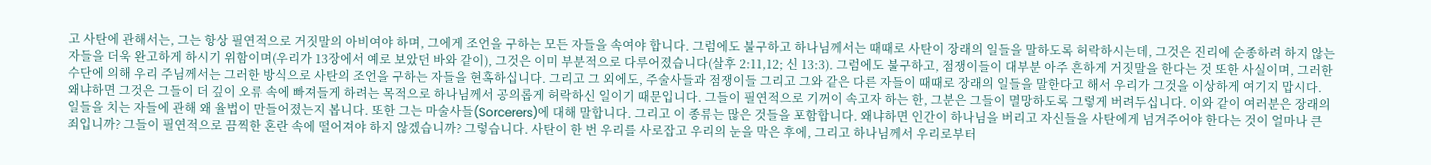고 사탄에 관해서는, 그는 항상 필연적으로 거짓말의 아비여야 하며, 그에게 조언을 구하는 모든 자들을 속여야 합니다. 그럼에도 불구하고 하나님께서는 때때로 사탄이 장래의 일들을 말하도록 허락하시는데, 그것은 진리에 순종하려 하지 않는 자들을 더욱 완고하게 하시기 위함이며(우리가 13장에서 예로 보았던 바와 같이), 그것은 이미 부분적으로 다루어졌습니다(살후 2:11,12; 신 13:3). 그럼에도 불구하고, 점쟁이들이 대부분 아주 흔하게 거짓말을 한다는 것 또한 사실이며, 그러한 수단에 의해 우리 주님께서는 그러한 방식으로 사탄의 조언을 구하는 자들을 현혹하십니다. 그리고 그 외에도, 주술사들과 점쟁이들 그리고 그와 같은 다른 자들이 때때로 장래의 일들을 말한다고 해서 우리가 그것을 이상하게 여기지 맙시다. 왜냐하면 그것은 그들이 더 깊이 오류 속에 빠져들게 하려는 목적으로 하나님께서 공의롭게 허락하신 일이기 때문입니다. 그들이 필연적으로 기꺼이 속고자 하는 한, 그분은 그들이 멸망하도록 그렇게 버려두십니다. 이와 같이 여러분은 장래의 일들을 치는 자들에 관해 왜 율법이 만들어졌는지 봅니다. 또한 그는 마술사들(Sorcerers)에 대해 말합니다. 그리고 이 종류는 많은 것들을 포함합니다. 왜냐하면 인간이 하나님을 버리고 자신들을 사탄에게 넘겨주어야 한다는 것이 얼마나 큰 죄입니까? 그들이 필연적으로 끔찍한 혼란 속에 떨어져야 하지 않겠습니까? 그렇습니다. 사탄이 한 번 우리를 사로잡고 우리의 눈을 막은 후에, 그리고 하나님께서 우리로부터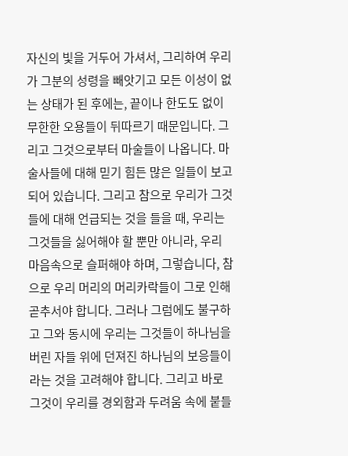자신의 빛을 거두어 가셔서, 그리하여 우리가 그분의 성령을 빼앗기고 모든 이성이 없는 상태가 된 후에는, 끝이나 한도도 없이 무한한 오용들이 뒤따르기 때문입니다. 그리고 그것으로부터 마술들이 나옵니다. 마술사들에 대해 믿기 힘든 많은 일들이 보고되어 있습니다. 그리고 참으로 우리가 그것들에 대해 언급되는 것을 들을 때, 우리는 그것들을 싫어해야 할 뿐만 아니라, 우리 마음속으로 슬퍼해야 하며, 그렇습니다, 참으로 우리 머리의 머리카락들이 그로 인해 곧추서야 합니다. 그러나 그럼에도 불구하고 그와 동시에 우리는 그것들이 하나님을 버린 자들 위에 던져진 하나님의 보응들이라는 것을 고려해야 합니다. 그리고 바로 그것이 우리를 경외함과 두려움 속에 붙들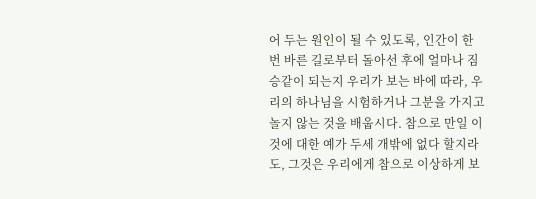어 두는 원인이 될 수 있도록, 인간이 한 번 바른 길로부터 돌아선 후에 얼마나 짐승같이 되는지 우리가 보는 바에 따라, 우리의 하나님을 시험하거나 그분을 가지고 놀지 않는 것을 배웁시다. 참으로 만일 이것에 대한 예가 두세 개밖에 없다 할지라도, 그것은 우리에게 참으로 이상하게 보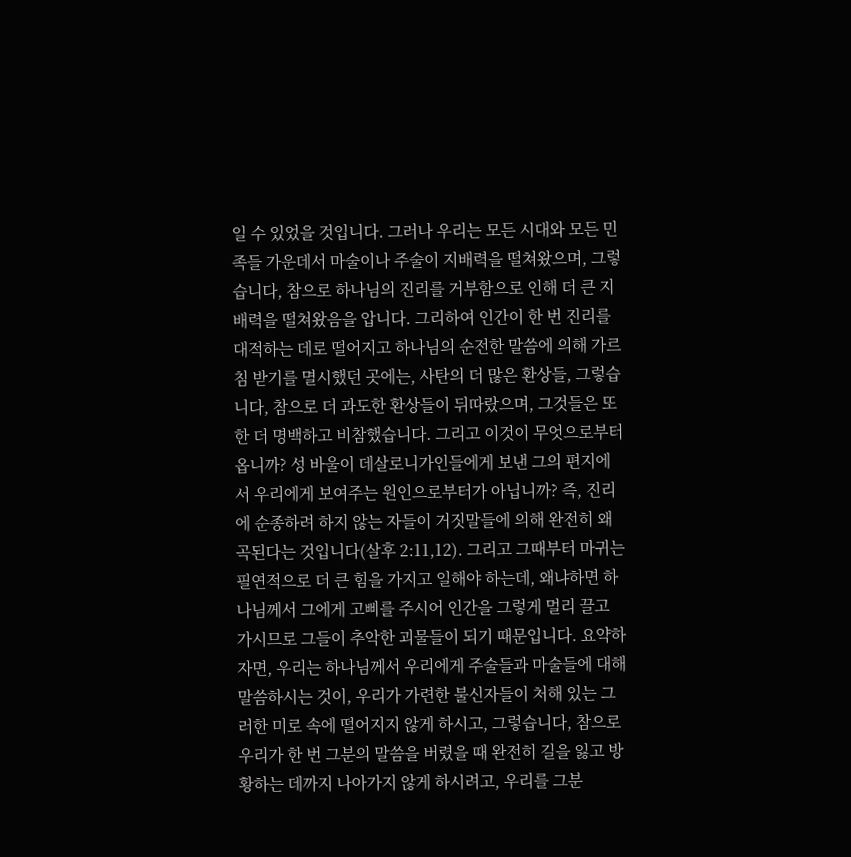일 수 있었을 것입니다. 그러나 우리는 모든 시대와 모든 민족들 가운데서 마술이나 주술이 지배력을 떨쳐왔으며, 그렇습니다, 참으로 하나님의 진리를 거부함으로 인해 더 큰 지배력을 떨쳐왔음을 압니다. 그리하여 인간이 한 번 진리를 대적하는 데로 떨어지고 하나님의 순전한 말씀에 의해 가르침 받기를 멸시했던 곳에는, 사탄의 더 많은 환상들, 그렇습니다, 참으로 더 과도한 환상들이 뒤따랐으며, 그것들은 또한 더 명백하고 비참했습니다. 그리고 이것이 무엇으로부터 옵니까? 성 바울이 데살로니가인들에게 보낸 그의 편지에서 우리에게 보여주는 원인으로부터가 아닙니까? 즉, 진리에 순종하려 하지 않는 자들이 거짓말들에 의해 완전히 왜곡된다는 것입니다(살후 2:11,12). 그리고 그때부터 마귀는 필연적으로 더 큰 힘을 가지고 일해야 하는데, 왜냐하면 하나님께서 그에게 고삐를 주시어 인간을 그렇게 멀리 끌고 가시므로 그들이 추악한 괴물들이 되기 때문입니다. 요약하자면, 우리는 하나님께서 우리에게 주술들과 마술들에 대해 말씀하시는 것이, 우리가 가련한 불신자들이 처해 있는 그러한 미로 속에 떨어지지 않게 하시고, 그렇습니다, 참으로 우리가 한 번 그분의 말씀을 버렸을 때 완전히 길을 잃고 방황하는 데까지 나아가지 않게 하시려고, 우리를 그분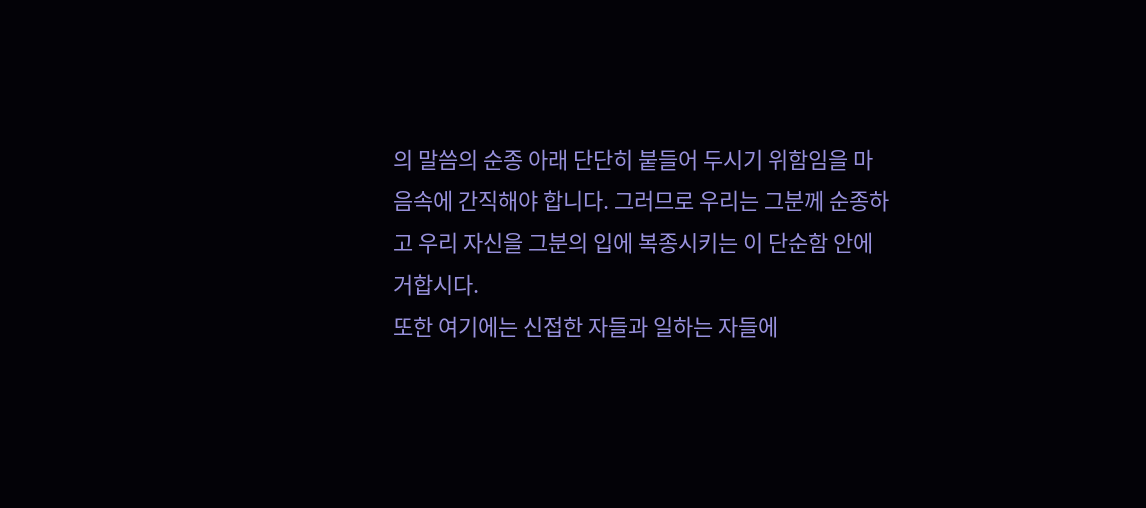의 말씀의 순종 아래 단단히 붙들어 두시기 위함임을 마음속에 간직해야 합니다. 그러므로 우리는 그분께 순종하고 우리 자신을 그분의 입에 복종시키는 이 단순함 안에 거합시다.
또한 여기에는 신접한 자들과 일하는 자들에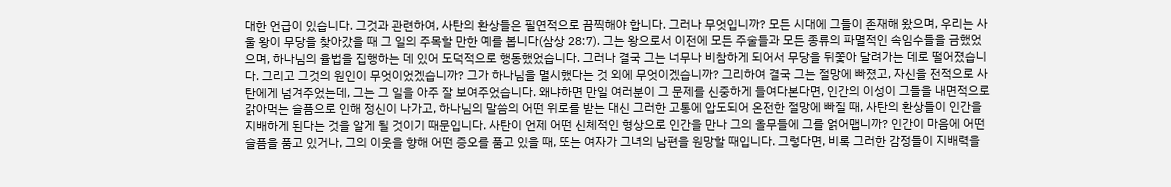대한 언급이 있습니다. 그것과 관련하여, 사탄의 환상들은 필연적으로 끔찍해야 합니다. 그러나 무엇입니까? 모든 시대에 그들이 존재해 왔으며, 우리는 사울 왕이 무당을 찾아갔을 때 그 일의 주목할 만한 예를 봅니다(삼상 28:7). 그는 왕으로서 이전에 모든 주술들과 모든 종류의 파멸적인 속임수들을 금했었으며, 하나님의 율법을 집행하는 데 있어 도덕적으로 행동했었습니다. 그러나 결국 그는 너무나 비참하게 되어서 무당을 뒤쫓아 달려가는 데로 떨어졌습니다. 그리고 그것의 원인이 무엇이었겠습니까? 그가 하나님을 멸시했다는 것 외에 무엇이겠습니까? 그리하여 결국 그는 절망에 빠졌고, 자신을 전적으로 사탄에게 넘겨주었는데, 그는 그 일을 아주 잘 보여주었습니다. 왜냐하면 만일 여러분이 그 문제를 신중하게 들여다본다면, 인간의 이성이 그들을 내면적으로 갉아먹는 슬픔으로 인해 정신이 나가고, 하나님의 말씀의 어떤 위로를 받는 대신 그러한 고통에 압도되어 온전한 절망에 빠질 때, 사탄의 환상들이 인간을 지배하게 된다는 것을 알게 될 것이기 때문입니다. 사탄이 언제 어떤 신체적인 형상으로 인간을 만나 그의 올무들에 그를 얽어맵니까? 인간이 마음에 어떤 슬픔을 품고 있거나, 그의 이웃을 향해 어떤 증오를 품고 있을 때, 또는 여자가 그녀의 남편을 원망할 때입니다. 그렇다면, 비록 그러한 감정들이 지배력을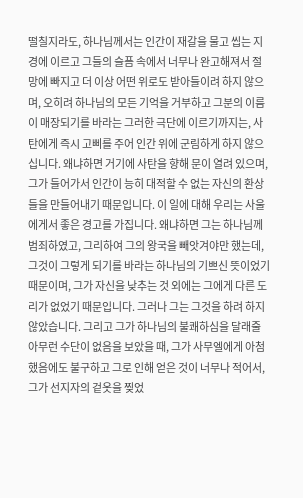떨칠지라도, 하나님께서는 인간이 재갈을 물고 씹는 지경에 이르고 그들의 슬픔 속에서 너무나 완고해져서 절망에 빠지고 더 이상 어떤 위로도 받아들이려 하지 않으며, 오히려 하나님의 모든 기억을 거부하고 그분의 이름이 매장되기를 바라는 그러한 극단에 이르기까지는, 사탄에게 즉시 고삐를 주어 인간 위에 군림하게 하지 않으십니다. 왜냐하면 거기에 사탄을 향해 문이 열려 있으며, 그가 들어가서 인간이 능히 대적할 수 없는 자신의 환상들을 만들어내기 때문입니다. 이 일에 대해 우리는 사울에게서 좋은 경고를 가집니다. 왜냐하면 그는 하나님께 범죄하였고, 그리하여 그의 왕국을 빼앗겨야만 했는데, 그것이 그렇게 되기를 바라는 하나님의 기쁘신 뜻이었기 때문이며, 그가 자신을 낮추는 것 외에는 그에게 다른 도리가 없었기 때문입니다. 그러나 그는 그것을 하려 하지 않았습니다. 그리고 그가 하나님의 불쾌하심을 달래줄 아무런 수단이 없음을 보았을 때, 그가 사무엘에게 아첨했음에도 불구하고 그로 인해 얻은 것이 너무나 적어서, 그가 선지자의 겉옷을 찢었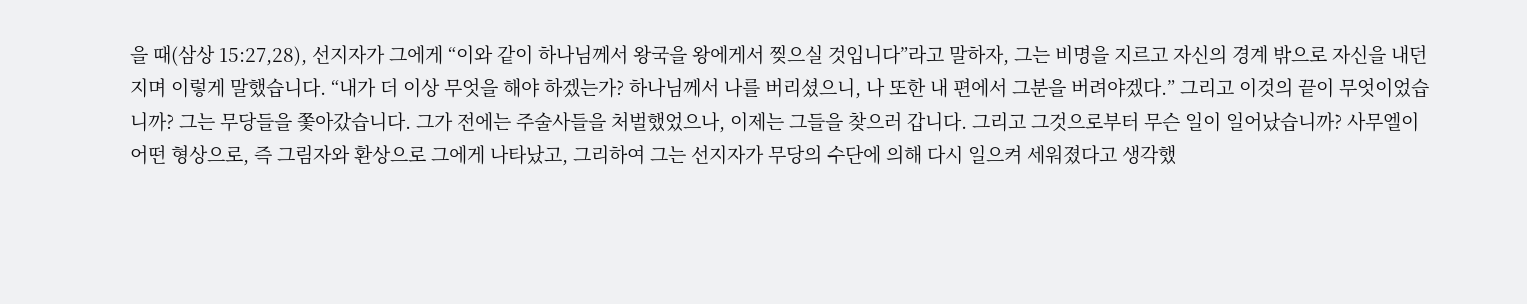을 때(삼상 15:27,28), 선지자가 그에게 “이와 같이 하나님께서 왕국을 왕에게서 찢으실 것입니다”라고 말하자, 그는 비명을 지르고 자신의 경계 밖으로 자신을 내던지며 이렇게 말했습니다. “내가 더 이상 무엇을 해야 하겠는가? 하나님께서 나를 버리셨으니, 나 또한 내 편에서 그분을 버려야겠다.” 그리고 이것의 끝이 무엇이었습니까? 그는 무당들을 쫓아갔습니다. 그가 전에는 주술사들을 처벌했었으나, 이제는 그들을 찾으러 갑니다. 그리고 그것으로부터 무슨 일이 일어났습니까? 사무엘이 어떤 형상으로, 즉 그림자와 환상으로 그에게 나타났고, 그리하여 그는 선지자가 무당의 수단에 의해 다시 일으켜 세워졌다고 생각했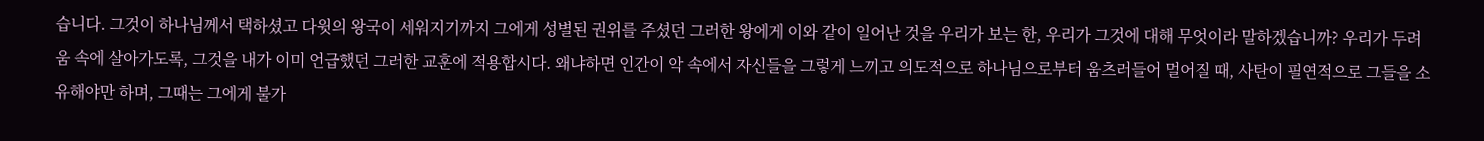습니다. 그것이 하나님께서 택하셨고 다윗의 왕국이 세워지기까지 그에게 성별된 권위를 주셨던 그러한 왕에게 이와 같이 일어난 것을 우리가 보는 한, 우리가 그것에 대해 무엇이라 말하겠습니까? 우리가 두려움 속에 살아가도록, 그것을 내가 이미 언급했던 그러한 교훈에 적용합시다. 왜냐하면 인간이 악 속에서 자신들을 그렇게 느끼고 의도적으로 하나님으로부터 움츠러들어 멀어질 때, 사탄이 필연적으로 그들을 소유해야만 하며, 그때는 그에게 불가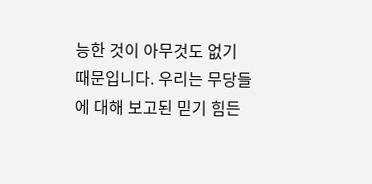능한 것이 아무것도 없기 때문입니다. 우리는 무당들에 대해 보고된 믿기 힘든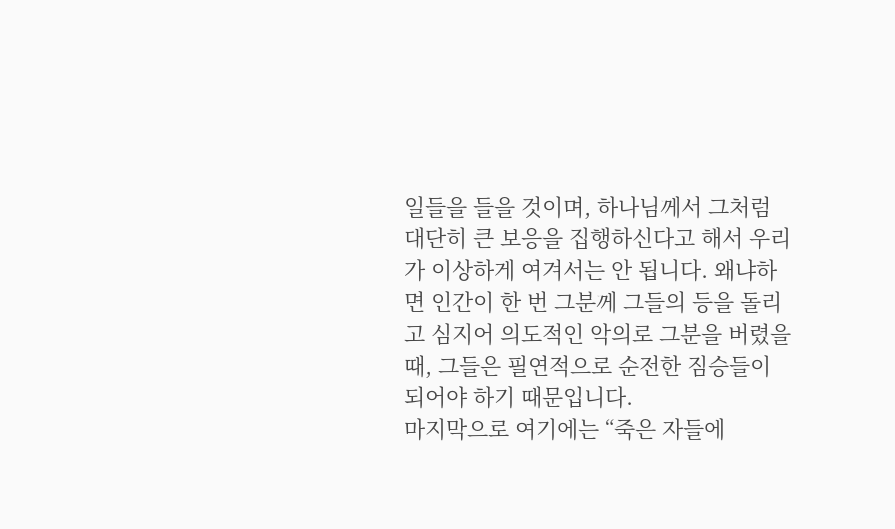일들을 들을 것이며, 하나님께서 그처럼 대단히 큰 보응을 집행하신다고 해서 우리가 이상하게 여겨서는 안 됩니다. 왜냐하면 인간이 한 번 그분께 그들의 등을 돌리고 심지어 의도적인 악의로 그분을 버렸을 때, 그들은 필연적으로 순전한 짐승들이 되어야 하기 때문입니다.
마지막으로 여기에는 “죽은 자들에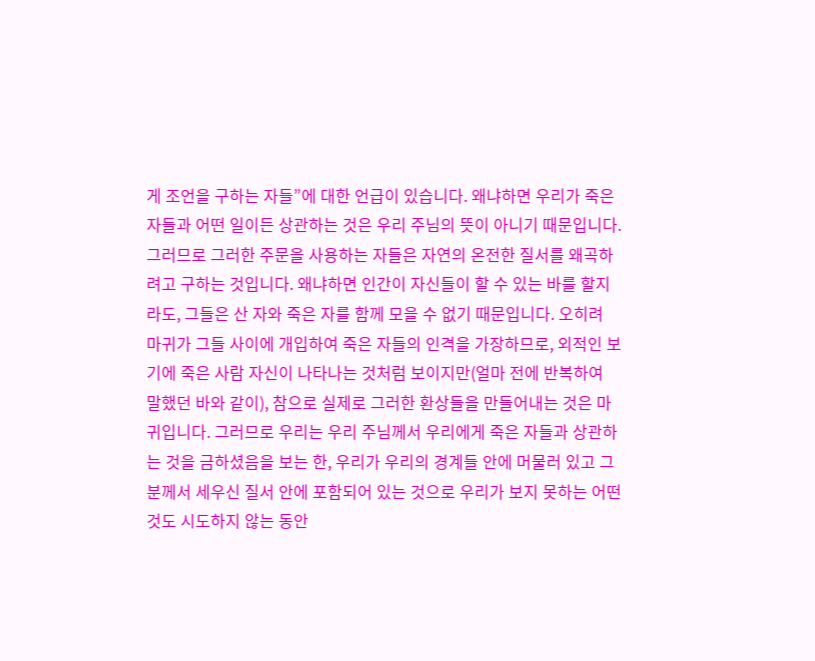게 조언을 구하는 자들”에 대한 언급이 있습니다. 왜냐하면 우리가 죽은 자들과 어떤 일이든 상관하는 것은 우리 주님의 뜻이 아니기 때문입니다. 그러므로 그러한 주문을 사용하는 자들은 자연의 온전한 질서를 왜곡하려고 구하는 것입니다. 왜냐하면 인간이 자신들이 할 수 있는 바를 할지라도, 그들은 산 자와 죽은 자를 함께 모을 수 없기 때문입니다. 오히려 마귀가 그들 사이에 개입하여 죽은 자들의 인격을 가장하므로, 외적인 보기에 죽은 사람 자신이 나타나는 것처럼 보이지만(얼마 전에 반복하여 말했던 바와 같이), 참으로 실제로 그러한 환상들을 만들어내는 것은 마귀입니다. 그러므로 우리는 우리 주님께서 우리에게 죽은 자들과 상관하는 것을 금하셨음을 보는 한, 우리가 우리의 경계들 안에 머물러 있고 그분께서 세우신 질서 안에 포함되어 있는 것으로 우리가 보지 못하는 어떤 것도 시도하지 않는 동안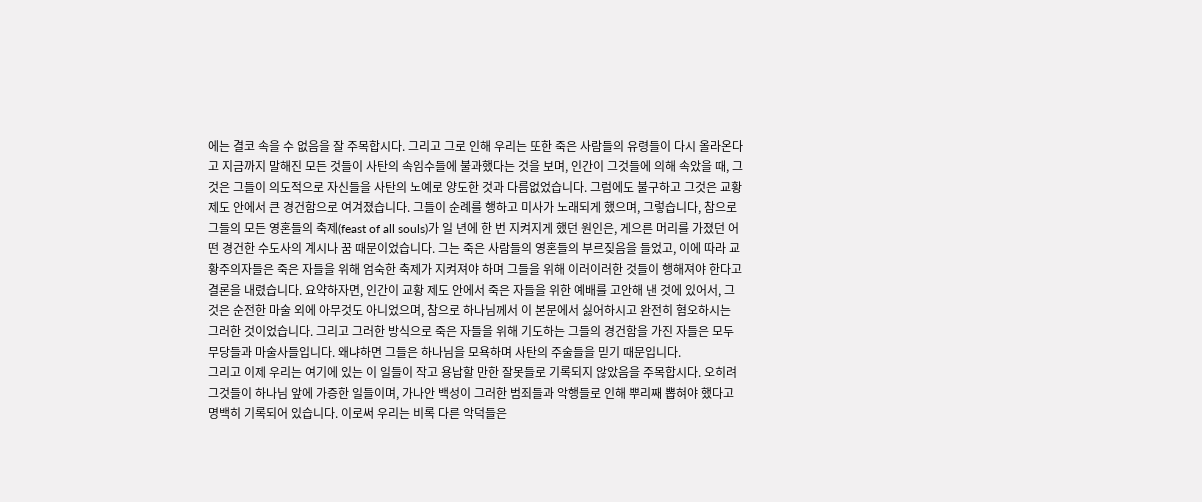에는 결코 속을 수 없음을 잘 주목합시다. 그리고 그로 인해 우리는 또한 죽은 사람들의 유령들이 다시 올라온다고 지금까지 말해진 모든 것들이 사탄의 속임수들에 불과했다는 것을 보며, 인간이 그것들에 의해 속았을 때, 그것은 그들이 의도적으로 자신들을 사탄의 노예로 양도한 것과 다름없었습니다. 그럼에도 불구하고 그것은 교황 제도 안에서 큰 경건함으로 여겨졌습니다. 그들이 순례를 행하고 미사가 노래되게 했으며, 그렇습니다, 참으로 그들의 모든 영혼들의 축제(feast of all souls)가 일 년에 한 번 지켜지게 했던 원인은, 게으른 머리를 가졌던 어떤 경건한 수도사의 계시나 꿈 때문이었습니다. 그는 죽은 사람들의 영혼들의 부르짖음을 들었고, 이에 따라 교황주의자들은 죽은 자들을 위해 엄숙한 축제가 지켜져야 하며 그들을 위해 이러이러한 것들이 행해져야 한다고 결론을 내렸습니다. 요약하자면, 인간이 교황 제도 안에서 죽은 자들을 위한 예배를 고안해 낸 것에 있어서, 그것은 순전한 마술 외에 아무것도 아니었으며, 참으로 하나님께서 이 본문에서 싫어하시고 완전히 혐오하시는 그러한 것이었습니다. 그리고 그러한 방식으로 죽은 자들을 위해 기도하는 그들의 경건함을 가진 자들은 모두 무당들과 마술사들입니다. 왜냐하면 그들은 하나님을 모욕하며 사탄의 주술들을 믿기 때문입니다.
그리고 이제 우리는 여기에 있는 이 일들이 작고 용납할 만한 잘못들로 기록되지 않았음을 주목합시다. 오히려 그것들이 하나님 앞에 가증한 일들이며, 가나안 백성이 그러한 범죄들과 악행들로 인해 뿌리째 뽑혀야 했다고 명백히 기록되어 있습니다. 이로써 우리는 비록 다른 악덕들은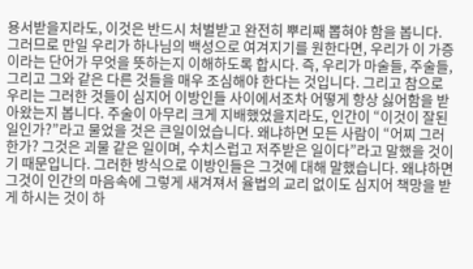용서받을지라도, 이것은 반드시 처벌받고 완전히 뿌리째 뽑혀야 함을 봅니다. 그러므로 만일 우리가 하나님의 백성으로 여겨지기를 원한다면, 우리가 이 가증이라는 단어가 무엇을 뜻하는지 이해하도록 합시다. 즉, 우리가 마술들, 주술들, 그리고 그와 같은 다른 것들을 매우 조심해야 한다는 것입니다. 그리고 참으로 우리는 그러한 것들이 심지어 이방인들 사이에서조차 어떻게 항상 싫어함을 받아왔는지 봅니다. 주술이 아무리 크게 지배했었을지라도, 인간이 “이것이 잘된 일인가?”라고 물었을 것은 큰일이었습니다. 왜냐하면 모든 사람이 “어찌 그러한가? 그것은 괴물 같은 일이며, 수치스럽고 저주받은 일이다”라고 말했을 것이기 때문입니다. 그러한 방식으로 이방인들은 그것에 대해 말했습니다. 왜냐하면 그것이 인간의 마음속에 그렇게 새겨져서 율법의 교리 없이도 심지어 책망을 받게 하시는 것이 하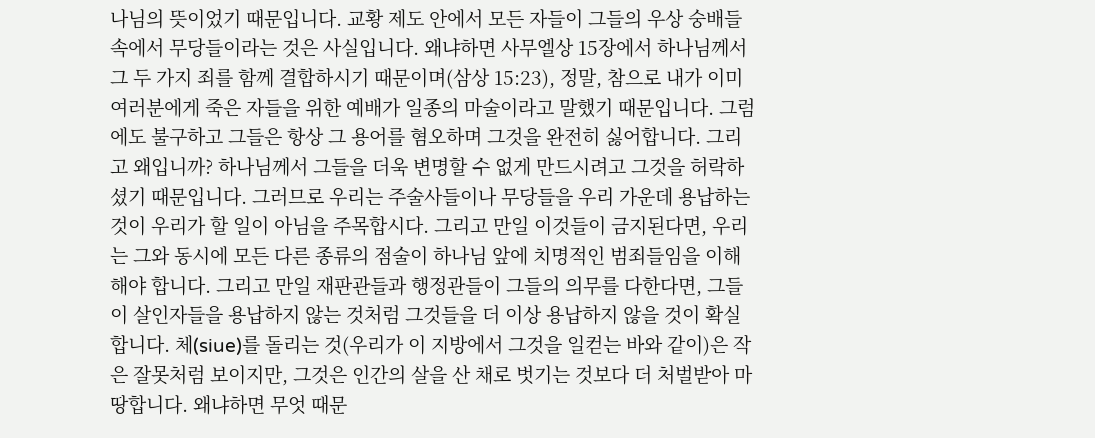나님의 뜻이었기 때문입니다. 교황 제도 안에서 모든 자들이 그들의 우상 숭배들 속에서 무당들이라는 것은 사실입니다. 왜냐하면 사무엘상 15장에서 하나님께서 그 두 가지 죄를 함께 결합하시기 때문이며(삼상 15:23), 정말, 참으로 내가 이미 여러분에게 죽은 자들을 위한 예배가 일종의 마술이라고 말했기 때문입니다. 그럼에도 불구하고 그들은 항상 그 용어를 혐오하며 그것을 완전히 싫어합니다. 그리고 왜입니까? 하나님께서 그들을 더욱 변명할 수 없게 만드시려고 그것을 허락하셨기 때문입니다. 그러므로 우리는 주술사들이나 무당들을 우리 가운데 용납하는 것이 우리가 할 일이 아님을 주목합시다. 그리고 만일 이것들이 금지된다면, 우리는 그와 동시에 모든 다른 종류의 점술이 하나님 앞에 치명적인 범죄들임을 이해해야 합니다. 그리고 만일 재판관들과 행정관들이 그들의 의무를 다한다면, 그들이 살인자들을 용납하지 않는 것처럼 그것들을 더 이상 용납하지 않을 것이 확실합니다. 체(siue)를 돌리는 것(우리가 이 지방에서 그것을 일컫는 바와 같이)은 작은 잘못처럼 보이지만, 그것은 인간의 살을 산 채로 벗기는 것보다 더 처벌받아 마땅합니다. 왜냐하면 무엇 때문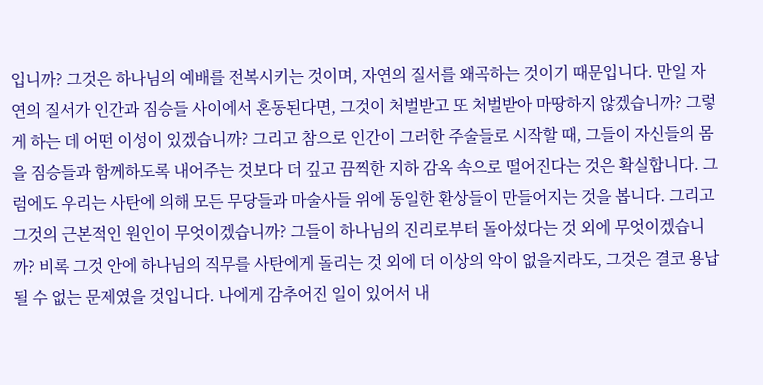입니까? 그것은 하나님의 예배를 전복시키는 것이며, 자연의 질서를 왜곡하는 것이기 때문입니다. 만일 자연의 질서가 인간과 짐승들 사이에서 혼동된다면, 그것이 처벌받고 또 처벌받아 마땅하지 않겠습니까? 그렇게 하는 데 어떤 이성이 있겠습니까? 그리고 참으로 인간이 그러한 주술들로 시작할 때, 그들이 자신들의 몸을 짐승들과 함께하도록 내어주는 것보다 더 깊고 끔찍한 지하 감옥 속으로 떨어진다는 것은 확실합니다. 그럼에도 우리는 사탄에 의해 모든 무당들과 마술사들 위에 동일한 환상들이 만들어지는 것을 봅니다. 그리고 그것의 근본적인 원인이 무엇이겠습니까? 그들이 하나님의 진리로부터 돌아섰다는 것 외에 무엇이겠습니까? 비록 그것 안에 하나님의 직무를 사탄에게 돌리는 것 외에 더 이상의 악이 없을지라도, 그것은 결코 용납될 수 없는 문제였을 것입니다. 나에게 감추어진 일이 있어서 내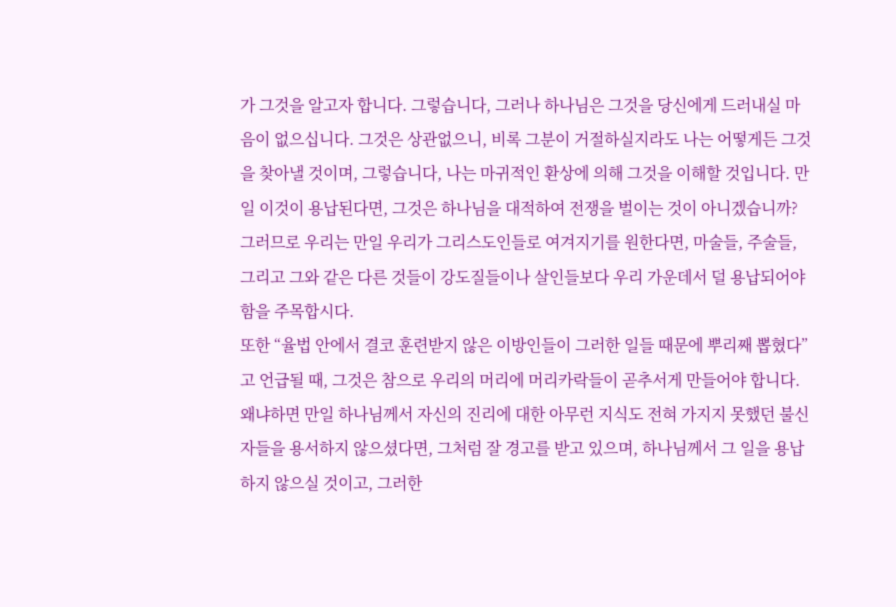가 그것을 알고자 합니다. 그렇습니다, 그러나 하나님은 그것을 당신에게 드러내실 마음이 없으십니다. 그것은 상관없으니, 비록 그분이 거절하실지라도 나는 어떻게든 그것을 찾아낼 것이며, 그렇습니다, 나는 마귀적인 환상에 의해 그것을 이해할 것입니다. 만일 이것이 용납된다면, 그것은 하나님을 대적하여 전쟁을 벌이는 것이 아니겠습니까? 그러므로 우리는 만일 우리가 그리스도인들로 여겨지기를 원한다면, 마술들, 주술들, 그리고 그와 같은 다른 것들이 강도질들이나 살인들보다 우리 가운데서 덜 용납되어야 함을 주목합시다.
또한 “율법 안에서 결코 훈련받지 않은 이방인들이 그러한 일들 때문에 뿌리째 뽑혔다”고 언급될 때, 그것은 참으로 우리의 머리에 머리카락들이 곧추서게 만들어야 합니다. 왜냐하면 만일 하나님께서 자신의 진리에 대한 아무런 지식도 전혀 가지지 못했던 불신자들을 용서하지 않으셨다면, 그처럼 잘 경고를 받고 있으며, 하나님께서 그 일을 용납하지 않으실 것이고, 그러한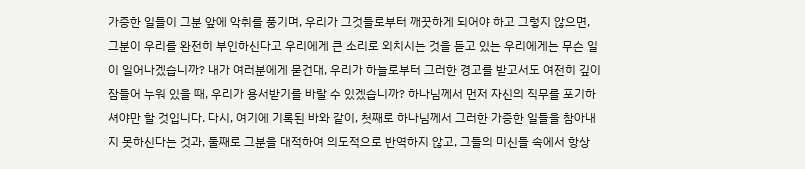가증한 일들이 그분 앞에 악취를 풍기며, 우리가 그것들로부터 깨끗하게 되어야 하고 그렇지 않으면, 그분이 우리를 완전히 부인하신다고 우리에게 큰 소리로 외치시는 것을 듣고 있는 우리에게는 무슨 일이 일어나겠습니까? 내가 여러분에게 묻건대, 우리가 하늘로부터 그러한 경고를 받고서도 여전히 깊이 잠들어 누워 있을 때, 우리가 용서받기를 바랄 수 있겠습니까? 하나님께서 먼저 자신의 직무를 포기하셔야만 할 것입니다. 다시, 여기에 기록된 바와 같이, 첫째로 하나님께서 그러한 가증한 일들을 참아내지 못하신다는 것과, 둘째로 그분을 대적하여 의도적으로 반역하지 않고, 그들의 미신들 속에서 항상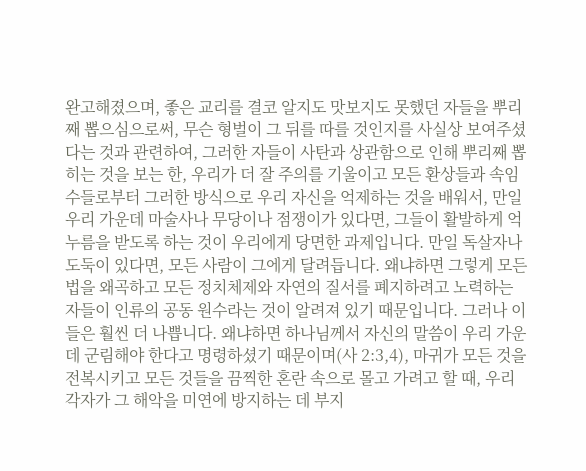완고해졌으며, 좋은 교리를 결코 알지도 맛보지도 못했던 자들을 뿌리째 뽑으심으로써, 무슨 형벌이 그 뒤를 따를 것인지를 사실상 보여주셨다는 것과 관련하여, 그러한 자들이 사탄과 상관함으로 인해 뿌리째 뽑히는 것을 보는 한, 우리가 더 잘 주의를 기울이고 모든 환상들과 속임수들로부터 그러한 방식으로 우리 자신을 억제하는 것을 배워서, 만일 우리 가운데 마술사나 무당이나 점쟁이가 있다면, 그들이 활발하게 억누름을 받도록 하는 것이 우리에게 당면한 과제입니다. 만일 독살자나 도둑이 있다면, 모든 사람이 그에게 달려듭니다. 왜냐하면 그렇게 모든 법을 왜곡하고 모든 정치체제와 자연의 질서를 폐지하려고 노력하는 자들이 인류의 공동 원수라는 것이 알려져 있기 때문입니다. 그러나 이들은 훨씬 더 나쁩니다. 왜냐하면 하나님께서 자신의 말씀이 우리 가운데 군림해야 한다고 명령하셨기 때문이며(사 2:3,4), 마귀가 모든 것을 전복시키고 모든 것들을 끔찍한 혼란 속으로 몰고 가려고 할 때, 우리 각자가 그 해악을 미연에 방지하는 데 부지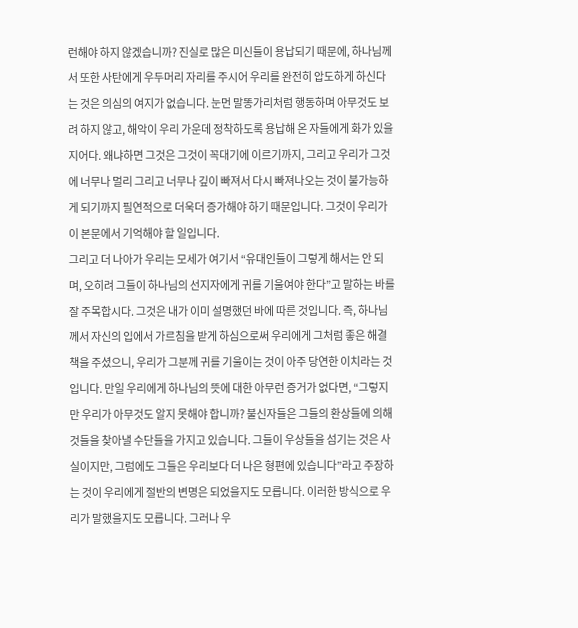런해야 하지 않겠습니까? 진실로 많은 미신들이 용납되기 때문에, 하나님께서 또한 사탄에게 우두머리 자리를 주시어 우리를 완전히 압도하게 하신다는 것은 의심의 여지가 없습니다. 눈먼 말똥가리처럼 행동하며 아무것도 보려 하지 않고, 해악이 우리 가운데 정착하도록 용납해 온 자들에게 화가 있을지어다. 왜냐하면 그것은 그것이 꼭대기에 이르기까지, 그리고 우리가 그것에 너무나 멀리 그리고 너무나 깊이 빠져서 다시 빠져나오는 것이 불가능하게 되기까지 필연적으로 더욱더 증가해야 하기 때문입니다. 그것이 우리가 이 본문에서 기억해야 할 일입니다.
그리고 더 나아가 우리는 모세가 여기서 “유대인들이 그렇게 해서는 안 되며, 오히려 그들이 하나님의 선지자에게 귀를 기울여야 한다”고 말하는 바를 잘 주목합시다. 그것은 내가 이미 설명했던 바에 따른 것입니다. 즉, 하나님께서 자신의 입에서 가르침을 받게 하심으로써 우리에게 그처럼 좋은 해결책을 주셨으니, 우리가 그분께 귀를 기울이는 것이 아주 당연한 이치라는 것입니다. 만일 우리에게 하나님의 뜻에 대한 아무런 증거가 없다면, “그렇지만 우리가 아무것도 알지 못해야 합니까? 불신자들은 그들의 환상들에 의해 것들을 찾아낼 수단들을 가지고 있습니다. 그들이 우상들을 섬기는 것은 사실이지만, 그럼에도 그들은 우리보다 더 나은 형편에 있습니다”라고 주장하는 것이 우리에게 절반의 변명은 되었을지도 모릅니다. 이러한 방식으로 우리가 말했을지도 모릅니다. 그러나 우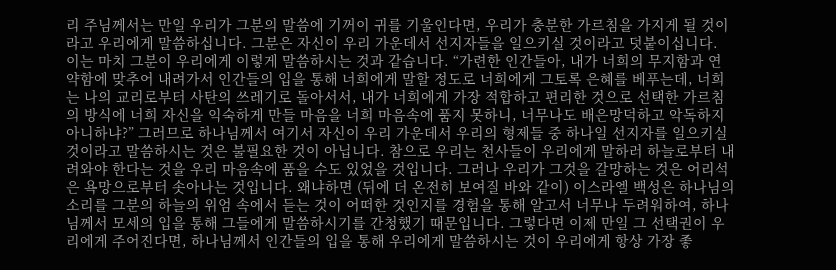리 주님께서는 만일 우리가 그분의 말씀에 기꺼이 귀를 기울인다면, 우리가 충분한 가르침을 가지게 될 것이라고 우리에게 말씀하십니다. 그분은 자신이 우리 가운데서 선지자들을 일으키실 것이라고 덧붙이십니다. 이는 마치 그분이 우리에게 이렇게 말씀하시는 것과 같습니다. “가련한 인간들아, 내가 너희의 무지함과 연약함에 맞추어 내려가서 인간들의 입을 통해 너희에게 말할 정도로 너희에게 그토록 은혜를 베푸는데, 너희는 나의 교리로부터 사탄의 쓰레기로 돌아서서, 내가 너희에게 가장 적합하고 편리한 것으로 선택한 가르침의 방식에 너희 자신을 익숙하게 만들 마음을 너희 마음속에 품지 못하니, 너무나도 배은망덕하고 악독하지 아니하냐?” 그러므로 하나님께서 여기서 자신이 우리 가운데서 우리의 형제들 중 하나일 선지자를 일으키실 것이라고 말씀하시는 것은 불필요한 것이 아닙니다. 참으로 우리는 천사들이 우리에게 말하러 하늘로부터 내려와야 한다는 것을 우리 마음속에 품을 수도 있었을 것입니다. 그러나 우리가 그것을 갈망하는 것은 어리석은 욕망으로부터 솟아나는 것입니다. 왜냐하면 (뒤에 더 온전히 보여질 바와 같이) 이스라엘 백성은 하나님의 소리를 그분의 하늘의 위엄 속에서 듣는 것이 어떠한 것인지를 경험을 통해 알고서 너무나 두려워하여, 하나님께서 모세의 입을 통해 그들에게 말씀하시기를 간청했기 때문입니다. 그렇다면 이제 만일 그 선택권이 우리에게 주어진다면, 하나님께서 인간들의 입을 통해 우리에게 말씀하시는 것이 우리에게 항상 가장 좋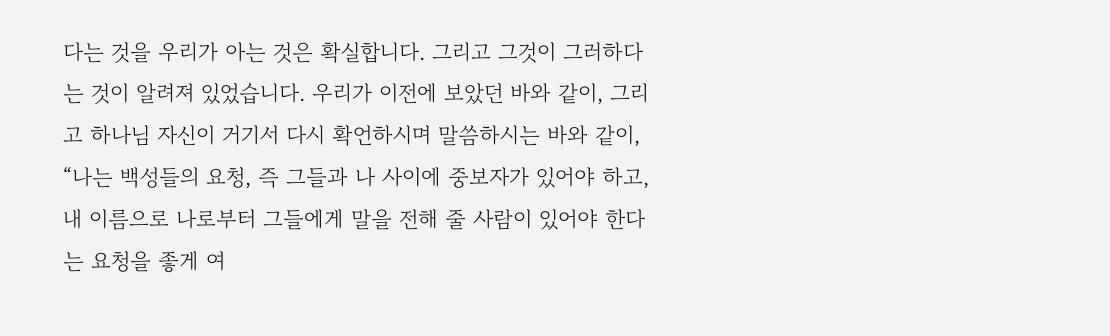다는 것을 우리가 아는 것은 확실합니다. 그리고 그것이 그러하다는 것이 알려져 있었습니다. 우리가 이전에 보았던 바와 같이, 그리고 하나님 자신이 거기서 다시 확언하시며 말씀하시는 바와 같이, “나는 백성들의 요청, 즉 그들과 나 사이에 중보자가 있어야 하고, 내 이름으로 나로부터 그들에게 말을 전해 줄 사람이 있어야 한다는 요청을 좋게 여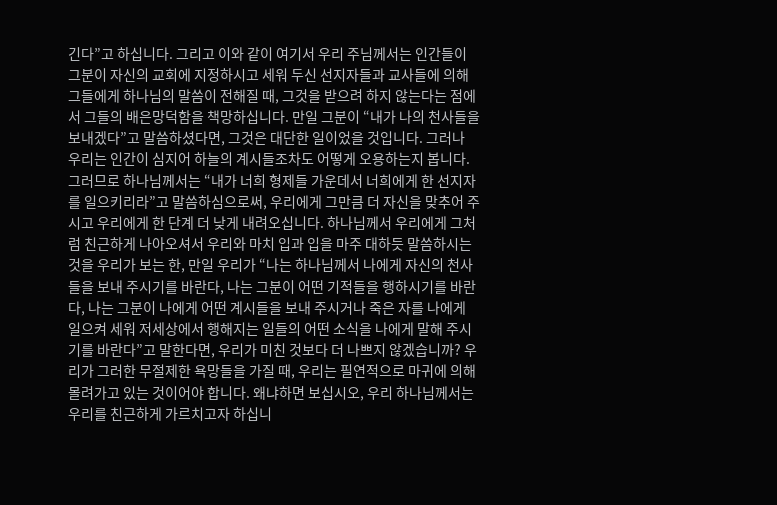긴다”고 하십니다. 그리고 이와 같이 여기서 우리 주님께서는 인간들이 그분이 자신의 교회에 지정하시고 세워 두신 선지자들과 교사들에 의해 그들에게 하나님의 말씀이 전해질 때, 그것을 받으려 하지 않는다는 점에서 그들의 배은망덕함을 책망하십니다. 만일 그분이 “내가 나의 천사들을 보내겠다”고 말씀하셨다면, 그것은 대단한 일이었을 것입니다. 그러나 우리는 인간이 심지어 하늘의 계시들조차도 어떻게 오용하는지 봅니다. 그러므로 하나님께서는 “내가 너희 형제들 가운데서 너희에게 한 선지자를 일으키리라”고 말씀하심으로써, 우리에게 그만큼 더 자신을 맞추어 주시고 우리에게 한 단계 더 낮게 내려오십니다. 하나님께서 우리에게 그처럼 친근하게 나아오셔서 우리와 마치 입과 입을 마주 대하듯 말씀하시는 것을 우리가 보는 한, 만일 우리가 “나는 하나님께서 나에게 자신의 천사들을 보내 주시기를 바란다, 나는 그분이 어떤 기적들을 행하시기를 바란다, 나는 그분이 나에게 어떤 계시들을 보내 주시거나 죽은 자를 나에게 일으켜 세워 저세상에서 행해지는 일들의 어떤 소식을 나에게 말해 주시기를 바란다”고 말한다면, 우리가 미친 것보다 더 나쁘지 않겠습니까? 우리가 그러한 무절제한 욕망들을 가질 때, 우리는 필연적으로 마귀에 의해 몰려가고 있는 것이어야 합니다. 왜냐하면 보십시오, 우리 하나님께서는 우리를 친근하게 가르치고자 하십니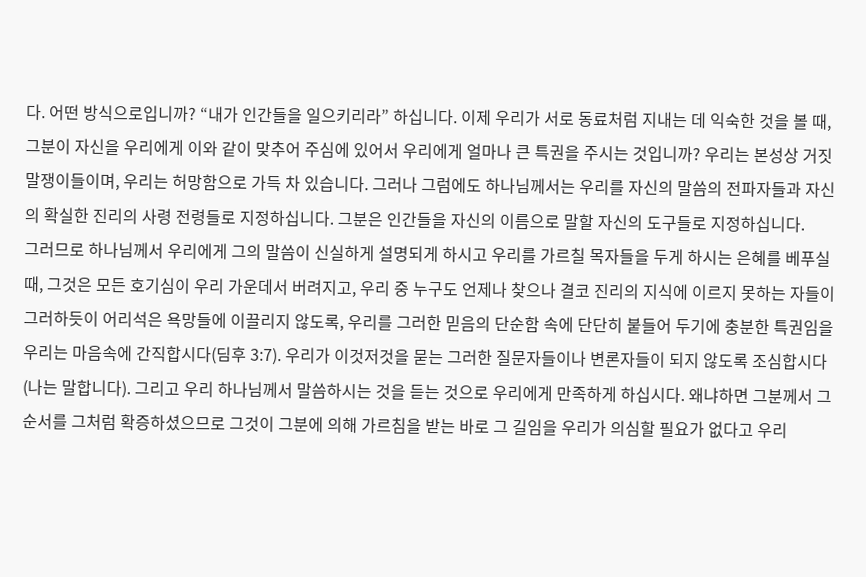다. 어떤 방식으로입니까? “내가 인간들을 일으키리라” 하십니다. 이제 우리가 서로 동료처럼 지내는 데 익숙한 것을 볼 때, 그분이 자신을 우리에게 이와 같이 맞추어 주심에 있어서 우리에게 얼마나 큰 특권을 주시는 것입니까? 우리는 본성상 거짓말쟁이들이며, 우리는 허망함으로 가득 차 있습니다. 그러나 그럼에도 하나님께서는 우리를 자신의 말씀의 전파자들과 자신의 확실한 진리의 사령 전령들로 지정하십니다. 그분은 인간들을 자신의 이름으로 말할 자신의 도구들로 지정하십니다.
그러므로 하나님께서 우리에게 그의 말씀이 신실하게 설명되게 하시고 우리를 가르칠 목자들을 두게 하시는 은혜를 베푸실 때, 그것은 모든 호기심이 우리 가운데서 버려지고, 우리 중 누구도 언제나 찾으나 결코 진리의 지식에 이르지 못하는 자들이 그러하듯이 어리석은 욕망들에 이끌리지 않도록, 우리를 그러한 믿음의 단순함 속에 단단히 붙들어 두기에 충분한 특권임을 우리는 마음속에 간직합시다(딤후 3:7). 우리가 이것저것을 묻는 그러한 질문자들이나 변론자들이 되지 않도록 조심합시다(나는 말합니다). 그리고 우리 하나님께서 말씀하시는 것을 듣는 것으로 우리에게 만족하게 하십시다. 왜냐하면 그분께서 그 순서를 그처럼 확증하셨으므로 그것이 그분에 의해 가르침을 받는 바로 그 길임을 우리가 의심할 필요가 없다고 우리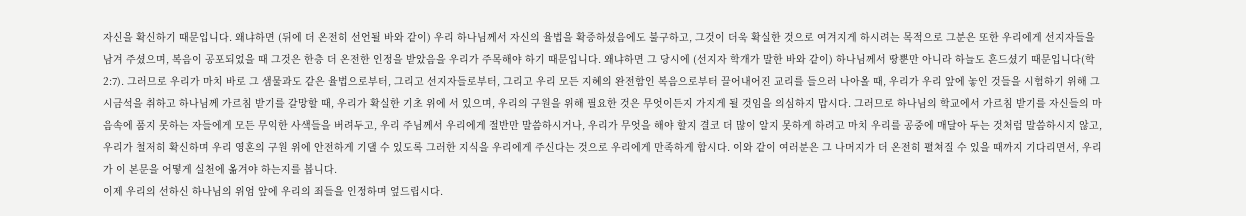자신을 확신하기 때문입니다. 왜냐하면 (뒤에 더 온전히 선언될 바와 같이) 우리 하나님께서 자신의 율법을 확증하셨음에도 불구하고, 그것이 더욱 확실한 것으로 여겨지게 하시려는 목적으로 그분은 또한 우리에게 선지자들을 남겨 주셨으며, 복음이 공포되었을 때 그것은 한층 더 온전한 인정을 받았음을 우리가 주목해야 하기 때문입니다. 왜냐하면 그 당시에 (선지자 학개가 말한 바와 같이) 하나님께서 땅뿐만 아니라 하늘도 흔드셨기 때문입니다(학 2:7). 그러므로 우리가 마치 바로 그 샘물과도 같은 율법으로부터, 그리고 선지자들로부터, 그리고 우리 모든 지혜의 완전함인 복음으로부터 끌어내어진 교리를 들으러 나아올 때, 우리가 우리 앞에 놓인 것들을 시험하기 위해 그 시금석을 취하고 하나님께 가르침 받기를 갈망할 때, 우리가 확실한 기초 위에 서 있으며, 우리의 구원을 위해 필요한 것은 무엇이든지 가지게 될 것임을 의심하지 맙시다. 그러므로 하나님의 학교에서 가르침 받기를 자신들의 마음속에 품지 못하는 자들에게 모든 무익한 사색들을 버려두고, 우리 주님께서 우리에게 절반만 말씀하시거나, 우리가 무엇을 해야 할지 결코 더 많이 알지 못하게 하려고 마치 우리를 공중에 매달아 두는 것처럼 말씀하시지 않고, 우리가 철저히 확신하며 우리 영혼의 구원 위에 안전하게 기댈 수 있도록 그러한 지식을 우리에게 주신다는 것으로 우리에게 만족하게 합시다. 이와 같이 여러분은 그 나머지가 더 온전히 펼쳐질 수 있을 때까지 기다리면서, 우리가 이 본문을 어떻게 실천에 옮겨야 하는지를 봅니다.
이제 우리의 선하신 하나님의 위엄 앞에 우리의 죄들을 인정하며 엎드립시다.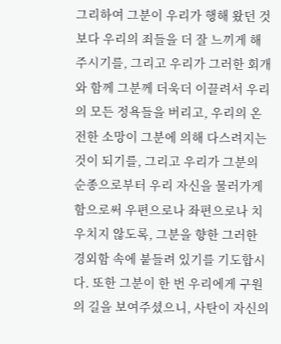그리하여 그분이 우리가 행해 왔던 것보다 우리의 죄들을 더 잘 느끼게 해 주시기를, 그리고 우리가 그러한 회개와 함께 그분께 더욱더 이끌려서 우리의 모든 정욕들을 버리고, 우리의 온전한 소망이 그분에 의해 다스려지는 것이 되기를, 그리고 우리가 그분의 순종으로부터 우리 자신을 물러가게 함으로써 우편으로나 좌편으로나 치우치지 않도록, 그분을 향한 그러한 경외함 속에 붙들려 있기를 기도합시다. 또한 그분이 한 번 우리에게 구원의 길을 보여주셨으니, 사탄이 자신의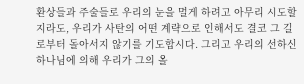환상들과 주술들로 우리의 눈을 멀게 하려고 아무리 시도할지라도, 우리가 사탄의 어떤 계략으로 인해서도 결코 그 길로부터 돌아서지 않기를 기도합시다. 그리고 우리의 선하신 하나님에 의해 우리가 그의 올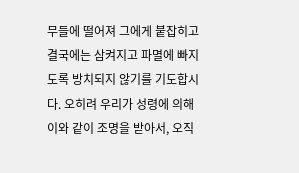무들에 떨어져 그에게 붙잡히고 결국에는 삼켜지고 파멸에 빠지도록 방치되지 않기를 기도합시다. 오히려 우리가 성령에 의해 이와 같이 조명을 받아서, 오직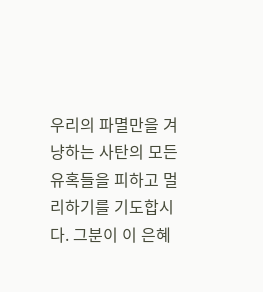우리의 파멸만을 겨냥하는 사탄의 모든 유혹들을 피하고 멀리하기를 기도합시다. 그분이 이 은혜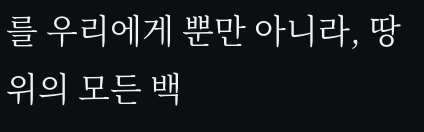를 우리에게 뿐만 아니라, 땅 위의 모든 백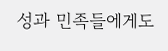성과 민족들에게도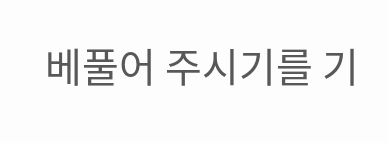베풀어 주시기를 기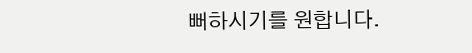뻐하시기를 원합니다.